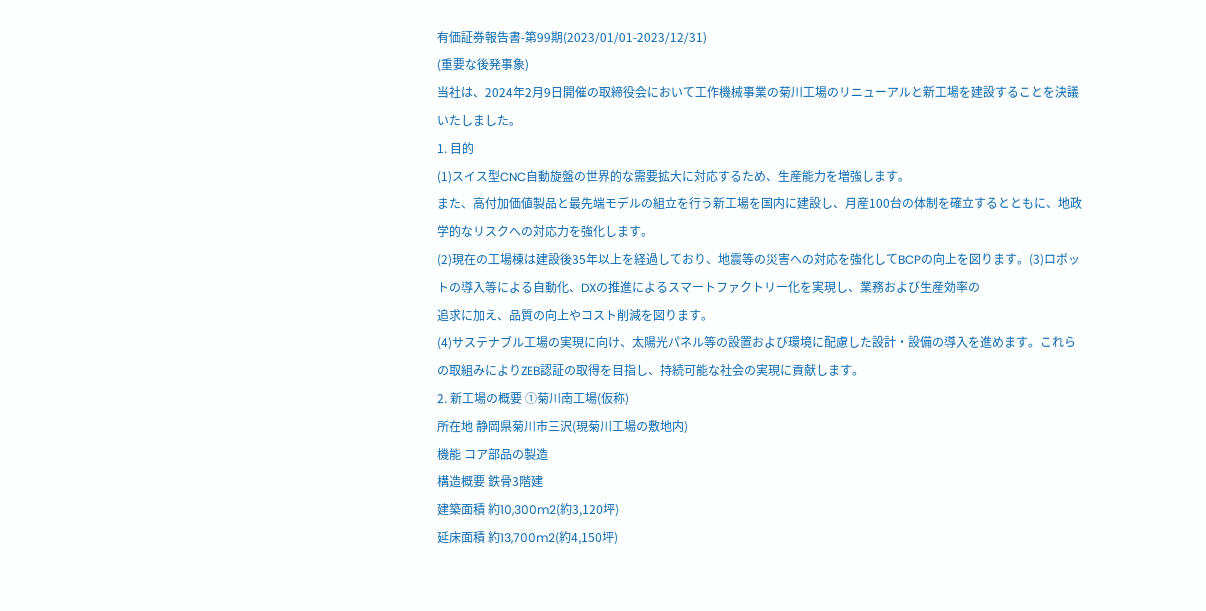有価証券報告書-第99期(2023/01/01-2023/12/31)
(重要な後発事象)
当社は、2024年2月9日開催の取締役会において工作機械事業の菊川工場のリニューアルと新工場を建設することを決議いたしました。
1. 目的
(1)スイス型CNC自動旋盤の世界的な需要拡大に対応するため、生産能力を増強します。
また、高付加価値製品と最先端モデルの組立を行う新工場を国内に建設し、月産100台の体制を確立するとともに、地政学的なリスクへの対応力を強化します。
(2)現在の工場棟は建設後35年以上を経過しており、地震等の災害への対応を強化してBCPの向上を図ります。(3)ロボットの導入等による自動化、DXの推進によるスマートファクトリー化を実現し、業務および生産効率の
追求に加え、品質の向上やコスト削減を図ります。
(4)サステナブル工場の実現に向け、太陽光パネル等の設置および環境に配慮した設計・設備の導入を進めます。これらの取組みによりZEB認証の取得を目指し、持続可能な社会の実現に貢献します。
2. 新工場の概要 ①菊川南工場(仮称)
所在地 静岡県菊川市三沢(現菊川工場の敷地内)
機能 コア部品の製造
構造概要 鉄骨3階建
建築面積 約10,300m2(約3,120坪)
延床面積 約13,700m2(約4,150坪)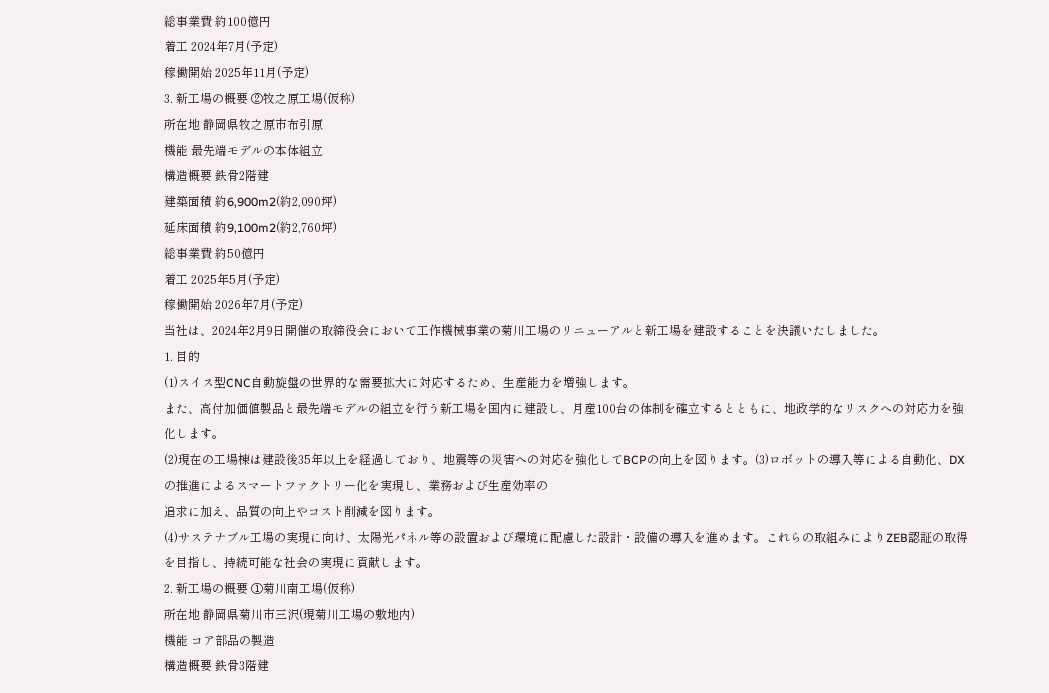総事業費 約100億円
着工 2024年7月(予定)
稼働開始 2025年11月(予定)
3. 新工場の概要 ②牧之原工場(仮称)
所在地 静岡県牧之原市布引原
機能 最先端モデルの本体組立
構造概要 鉄骨2階建
建築面積 約6,900m2(約2,090坪)
延床面積 約9,100m2(約2,760坪)
総事業費 約50億円
着工 2025年5月(予定)
稼働開始 2026年7月(予定)
当社は、2024年2月9日開催の取締役会において工作機械事業の菊川工場のリニューアルと新工場を建設することを決議いたしました。
1. 目的
(1)スイス型CNC自動旋盤の世界的な需要拡大に対応するため、生産能力を増強します。
また、高付加価値製品と最先端モデルの組立を行う新工場を国内に建設し、月産100台の体制を確立するとともに、地政学的なリスクへの対応力を強化します。
(2)現在の工場棟は建設後35年以上を経過しており、地震等の災害への対応を強化してBCPの向上を図ります。(3)ロボットの導入等による自動化、DXの推進によるスマートファクトリー化を実現し、業務および生産効率の
追求に加え、品質の向上やコスト削減を図ります。
(4)サステナブル工場の実現に向け、太陽光パネル等の設置および環境に配慮した設計・設備の導入を進めます。これらの取組みによりZEB認証の取得を目指し、持続可能な社会の実現に貢献します。
2. 新工場の概要 ①菊川南工場(仮称)
所在地 静岡県菊川市三沢(現菊川工場の敷地内)
機能 コア部品の製造
構造概要 鉄骨3階建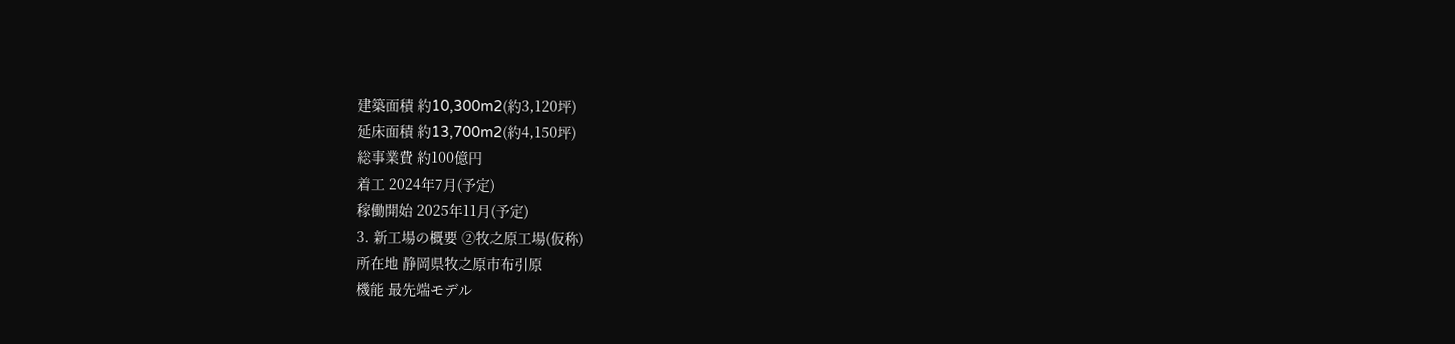建築面積 約10,300m2(約3,120坪)
延床面積 約13,700m2(約4,150坪)
総事業費 約100億円
着工 2024年7月(予定)
稼働開始 2025年11月(予定)
3. 新工場の概要 ②牧之原工場(仮称)
所在地 静岡県牧之原市布引原
機能 最先端モデル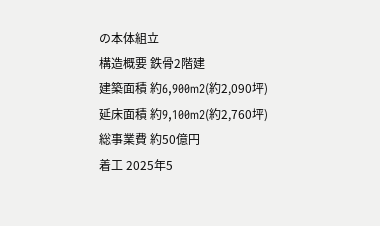の本体組立
構造概要 鉄骨2階建
建築面積 約6,900m2(約2,090坪)
延床面積 約9,100m2(約2,760坪)
総事業費 約50億円
着工 2025年5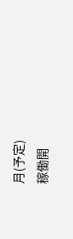月(予定)
稼働開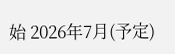始 2026年7月(予定)